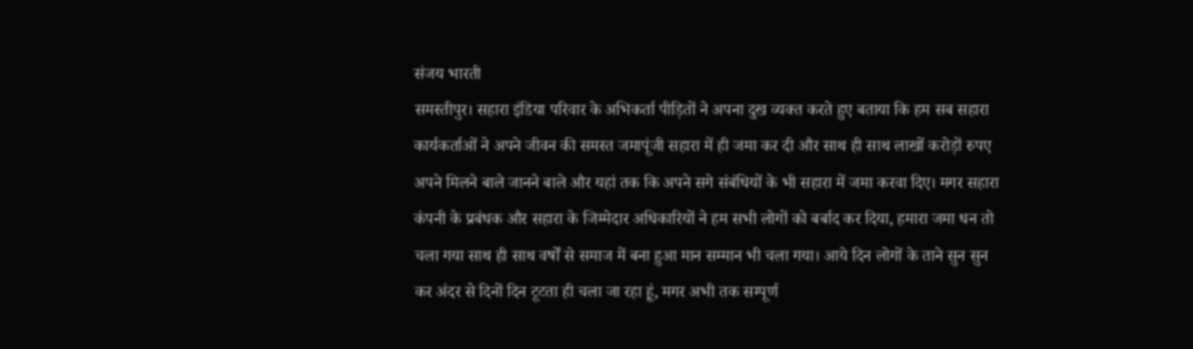संजय भारती
समस्तीपुर। सहारा इंडिया परिवार के अभिकर्ता पीड़ितों ने अपना दुख व्यक्त करते हुए बताया कि हम सब सहारा कार्यकर्ताओं ने अपने जीवन की समस्त जमापूंजी सहारा में ही जमा कर दी और साथ ही साथ लाखों करोड़ों रुपए अपने मिलने बाले जानने बाले और यहां तक कि अपने सगे संबंधियों के भी सहारा में जमा करवा दिए। मगर सहारा कंपनी के प्रबंधक और सहारा के जिम्मेदार अधिकारियों ने हम सभी लोगों को बर्बाद कर दिया, हमारा जमा धन तो चला गया साथ ही साथ वर्षों से समाज में बना हुआ मान सम्मान भी चला गया। आये दिन लोगों के ताने सुन सुन कर अंदर से दिनों दिन टूटता ही चला जा रहा हूं, मगर अभी तक सम्पूर्ण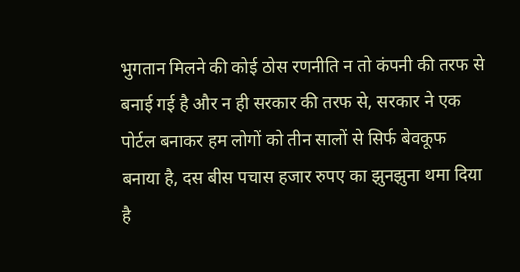भुगतान मिलने की कोई ठोस रणनीति न तो कंपनी की तरफ से बनाई गई है और न ही सरकार की तरफ से, सरकार ने एक पोर्टल बनाकर हम लोगों को तीन सालों से सिर्फ बेवकूफ बनाया है, दस बीस पचास हजार रुपए का झुनझुना थमा दिया है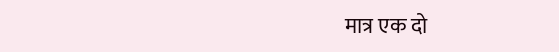मात्र एक दो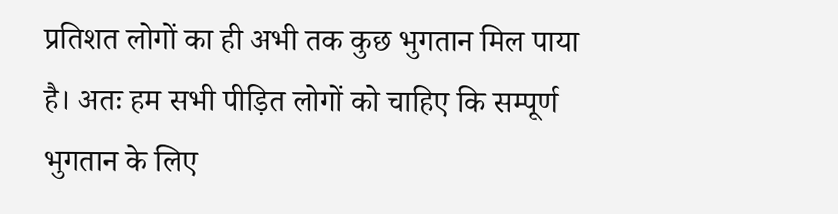प्रतिशत लोगों का ही अभी तक कुछ भुगतान मिल पाया है। अतः हम सभी पीड़ित लोगों को चाहिए कि सम्पूर्ण भुगतान के लिए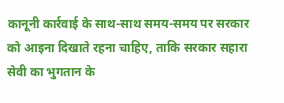कानूनी कार्रवाई के साथ-साथ समय-समय पर सरकार को आइना दिखाते रहना चाहिए, ताकि सरकार सहारा सेवी का भुगतान के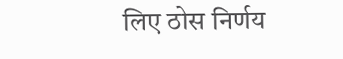लिए ठोस निर्णय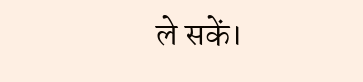ले सकें।